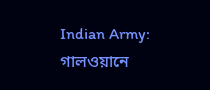Indian Army: গালওয়ানে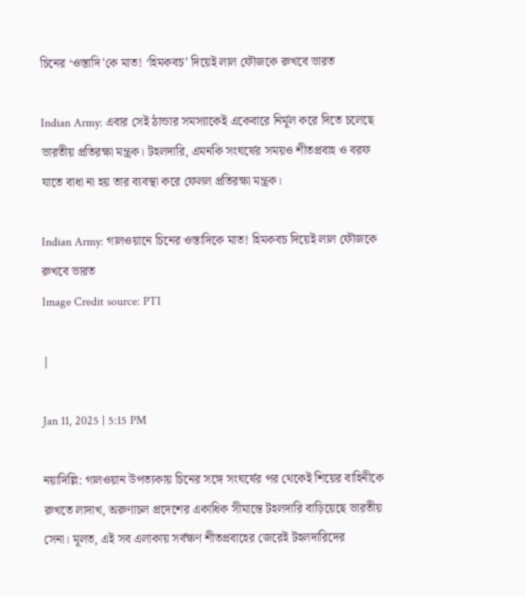চিনের ‘ওস্তাদি’কে মাত! ‘হিমকবচ’ দিয়েই লাল ফৌজকে রুখবে ভারত

Indian Army: এবার সেই ঠান্ডার সমস্যাকেই একেবারে নির্মূল করে দিতে চলেছে ভারতীয় প্রতিরক্ষা মন্ত্রক। টহলদারি, এমনকি সংঘর্ষের সময়ও শীতপ্রবাহ ও বরফ যাতে বাধা না হয় তার ব্যবস্থা করে ফেলল প্রতিরক্ষা মন্ত্রক।

Indian Army: গালওয়ানে চিনের ওস্তাদিকে মাত! হিমকবচ দিয়েই লাল ফৌজকে রুখবে ভারত
Image Credit source: PTI

|

Jan 11, 2025 | 5:15 PM

নয়াদিল্লি: গালওয়ান উপত্যকায় চিনের সঙ্গে সংঘর্ষের পর থেকেই শিয়ের বাহিনীকে রুখতে লাদাখ, অরুণাচল প্রদেশের একাধিক সীমান্তে টহলদারি বাড়িয়েছে ভারতীয় সেনা। মূলত, এই সব এলাকায় সর্বক্ষণ শীতপ্রবাহের জেরেই টহলদারিদের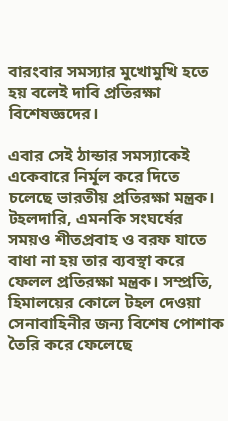বারংবার সমস্যার মুখোমুখি হতে হয় বলেই দাবি প্রতিরক্ষা বিশেষজ্ঞদের।

এবার সেই ঠান্ডার সমস্যাকেই একেবারে নির্মূল করে দিতে চলেছে ভারতীয় প্রতিরক্ষা মন্ত্রক। টহলদারি, এমনকি সংঘর্ষের সময়ও শীতপ্রবাহ ও বরফ যাতে বাধা না হয় তার ব্যবস্থা করে ফেলল প্রতিরক্ষা মন্ত্রক। সম্প্রতি, হিমালয়ের কোলে টহল দেওয়া সেনাবাহিনীর জন্য বিশেষ পোশাক তৈরি করে ফেলেছে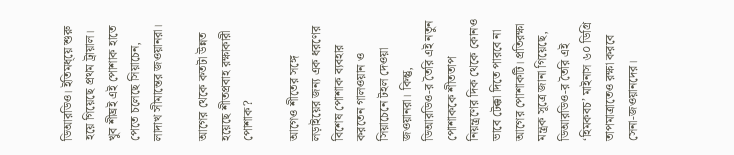ডিআরডিও। ইতিমধ্য়ে শুরু হয়ে গিয়েছে প্রথম ট্রায়াল। খুব শীঘ্রই এই পোশাক হাতে পেতে চলেছে সিয়াচেন, লাদাখ সীমান্তের জওয়ানরা।

আগের থেকে কতটা উন্নত হয়েছে শীতপ্রবাহ রক্ষাকারী পোশাক?

আগেও শীতের সঙ্গে লড়াইয়ের জন্য এক ধরণের বিশেষ পোশাক ব্যবহার করতেন গালওয়ান ও সিয়াচেনে টহল দেওয়া জওয়ানরা। কিন্তু, ডিআরডিও-র তৈরি এই নতুন পোশাককে শীততাপ নিয়ন্ত্রণের দিক থেকে কোনও ভাবে টেক্কা দিতে পারবে না আগের পোশাকটি। প্রতিরক্ষা মন্ত্রক সূত্রে জানা গিয়েছে, ডিআরডিও-র তৈরি এই ‘হিমকবচ’ মাইনাস ৬০ ডিগ্রি তাপমাত্রাতেও রক্ষা করবে সেনা-জওয়ানদের।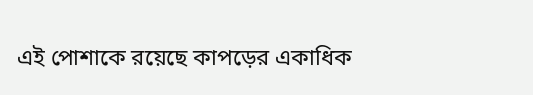এই পোশাকে রয়েছে কাপড়ের একাধিক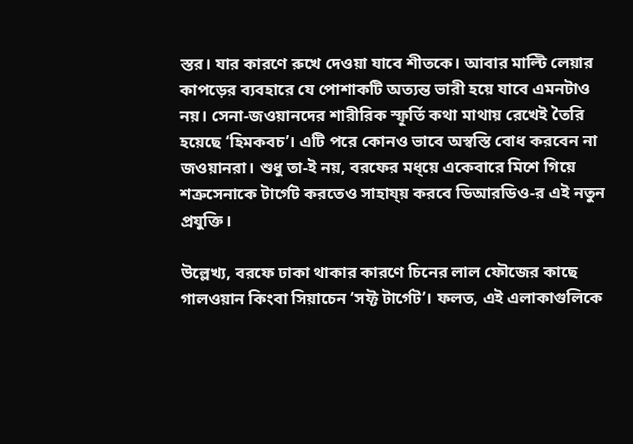স্তর। যার কারণে রুখে দেওয়া যাবে শীতকে। আবার মাল্টি লেয়ার কাপড়ের ব্যবহারে যে পোশাকটি অত্যন্ত ভারী হয়ে যাবে এমনটাও নয়। সেনা-জওয়ানদের শারীরিক স্ফূর্তি কথা মাথায় রেখেই তৈরি হয়েছে ‘হিমকবচ’। এটি পরে কোনও ভাবে অস্বস্তি বোধ করবেন না জওয়ানরা। শুধু তা-ই নয়, বরফের মধ্য়ে একেবারে মিশে গিয়ে শত্রুসেনাকে টার্গেট করতেও সাহায্য় করবে ডিআরডিও-র এই নতুন প্রযুক্তি।

উল্লেখ্য, বরফে ঢাকা থাকার কারণে চিনের লাল ফৌজের কাছে গালওয়ান কিংবা সিয়াচেন ‘সফ্ট টার্গেট’। ফলত, এই এলাকাগুলিকে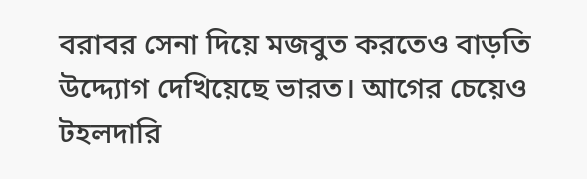বরাবর সেনা দিয়ে মজবুত করতেও বাড়তি উদ্দ্যোগ দেখিয়েছে ভারত। আগের চেয়েও টহলদারি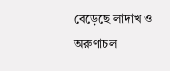বেড়েছে লাদাখ ও অরুণাচল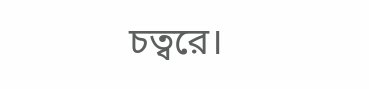চত্বরে।